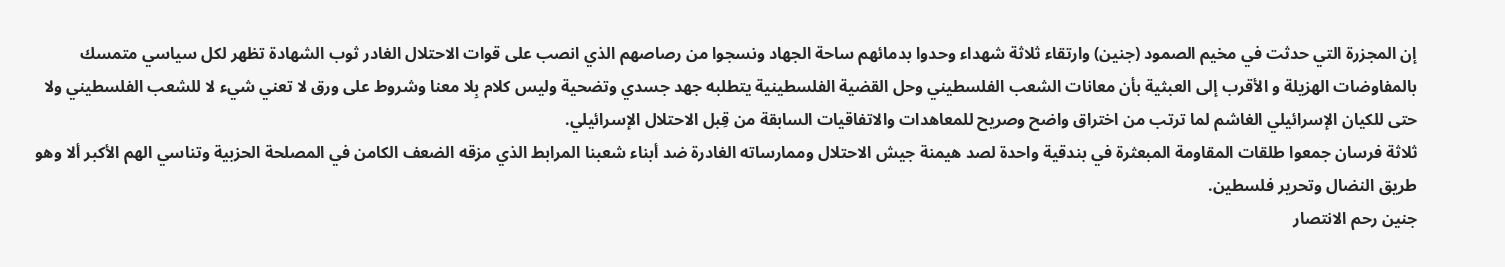إن المجزرة التي حدثت في مخيم الصمود (جنين) وارتقاء ثلاثة شهداء وحدوا بدمائهم ساحة الجهاد ونسجوا من رصاصهم الذي انصب على قوات الاحتلال الغادر ثوب الشهادة تظهر لكل سياسي متمسك بالمفاوضات الهزيلة و الأقرب إلى العبثية بأن معانات الشعب الفلسطيني وحل القضية الفلسطينية يتطلبه جهد جسدي وتضحية وليس كلام بِلا معنا وشروط على ورق لا تعني شيء لا للشعب الفلسطيني ولا حتى للكيان الإسرائيلي الغاشم لما ترتب من اختراق واضح وصريح للمعاهدات والاتفاقيات السابقة من قِبل الاحتلال الإسرائيلي.
ثلاثة فرسان جمعوا طلقات المقاومة المبعثرة في بندقية واحدة لصد هيمنة جيش الاحتلال وممارساته الغادرة ضد أبناء شعبنا المرابط الذي مزقه الضعف الكامن في المصلحة الحزبية وتناسي الهم الأكبر ألا وهو طريق النضال وتحرير فلسطين.
جنين رحم الانتصار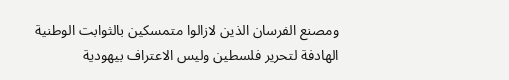ومصنع الفرسان الذين لازالوا متمسكين بالثوابت الوطنية الهادفة لتحرير فلسطين وليس الاعتراف بيهودية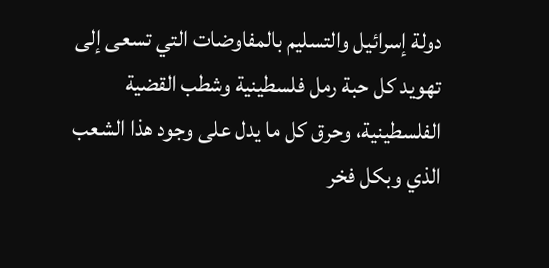دولة إسرائيل والتسليم بالمفاوضات التي تسعى إلى تهويد كل حبة رمل فلسطينية وشطب القضية الفلسطينية، وحرق كل ما يدل على وجود هذا الشعب الذي وبكل فخر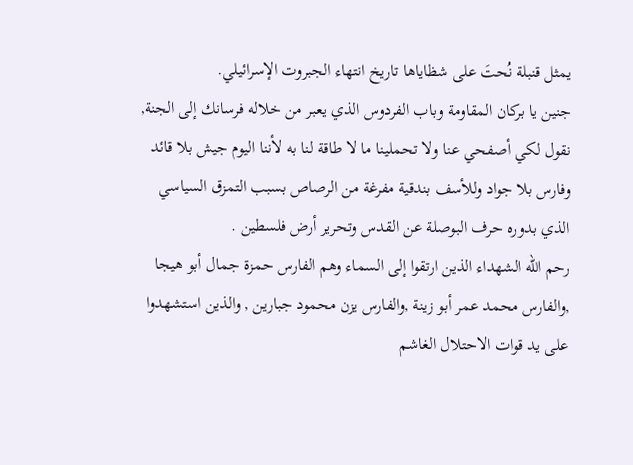يمثل قنبلة نُحتَ على شظاياها تاريخ انتهاء الجبروت الإسرائيلي.
جنين يا بركان المقاومة وباب الفردوس الذي يعبر من خلاله فرسانك إلى الجنة, نقول لكي أصفحي عنا ولا تحملينا ما لا طاقة لنا به لأننا اليوم جيش بلا قائد وفارس بلا جواد وللأسف بندقية مفرغة من الرصاص بسبب التمزق السياسي الذي بدوره حرف البوصلة عن القدس وتحرير أرض فلسطين .
رحم الله الشهداء الذين ارتقوا إلى السماء وهم الفارس حمزة جمال أبو هيجا ,والفارس محمد عمر أبو زينة ,والفارس يزن محمود جبارين , والذين استشهدوا على يد قوات الاحتلال الغاشم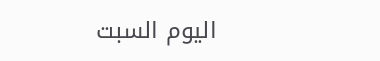اليوم السبت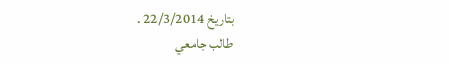بتاريخ 22/3/2014 .
طالب جامعي